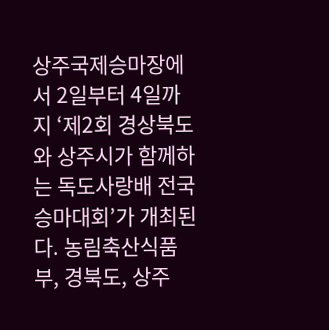상주국제승마장에서 2일부터 4일까지 ‘제2회 경상북도와 상주시가 함께하는 독도사랑배 전국승마대회’가 개최된다. 농림축산식품부, 경북도, 상주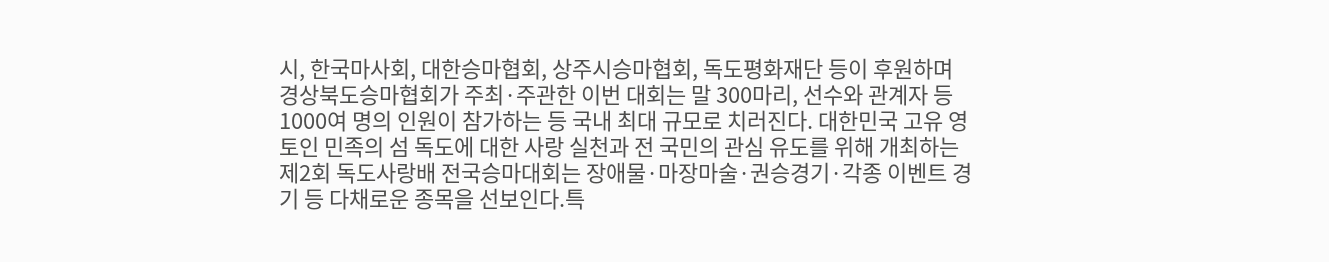시, 한국마사회, 대한승마협회, 상주시승마협회, 독도평화재단 등이 후원하며 경상북도승마협회가 주최·주관한 이번 대회는 말 300마리, 선수와 관계자 등 1000여 명의 인원이 참가하는 등 국내 최대 규모로 치러진다. 대한민국 고유 영토인 민족의 섬 독도에 대한 사랑 실천과 전 국민의 관심 유도를 위해 개최하는 제2회 독도사랑배 전국승마대회는 장애물·마장마술·권승경기·각종 이벤트 경기 등 다채로운 종목을 선보인다.특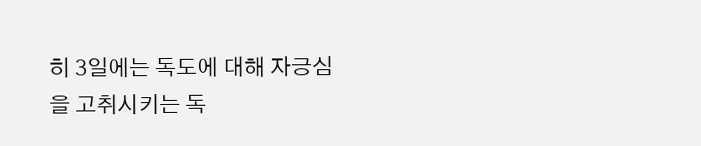히 3일에는 독도에 대해 자긍심을 고취시키는 독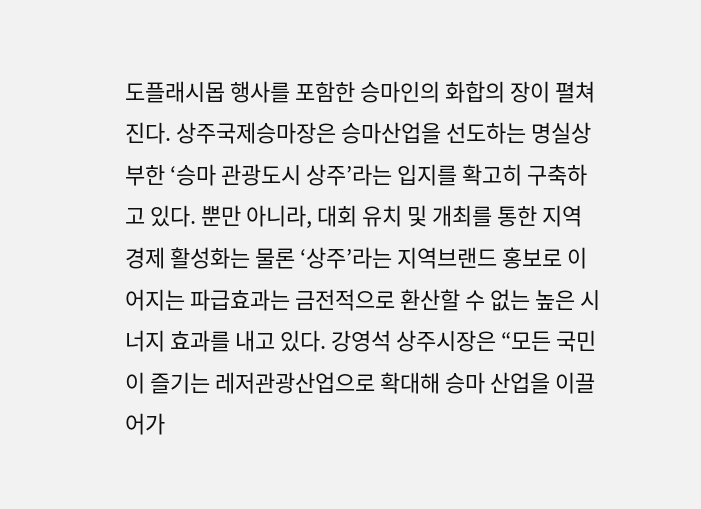도플래시몹 행사를 포함한 승마인의 화합의 장이 펼쳐진다. 상주국제승마장은 승마산업을 선도하는 명실상부한 ‘승마 관광도시 상주’라는 입지를 확고히 구축하고 있다. 뿐만 아니라, 대회 유치 및 개최를 통한 지역경제 활성화는 물론 ‘상주’라는 지역브랜드 홍보로 이어지는 파급효과는 금전적으로 환산할 수 없는 높은 시너지 효과를 내고 있다. 강영석 상주시장은 “모든 국민이 즐기는 레저관광산업으로 확대해 승마 산업을 이끌어가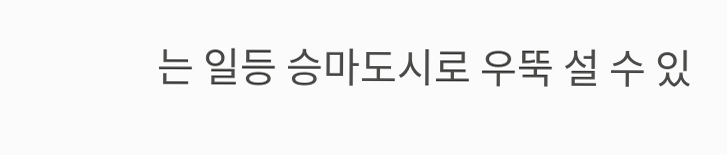는 일등 승마도시로 우뚝 설 수 있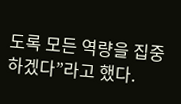도록 모든 역량을 집중하겠다”라고 했다.